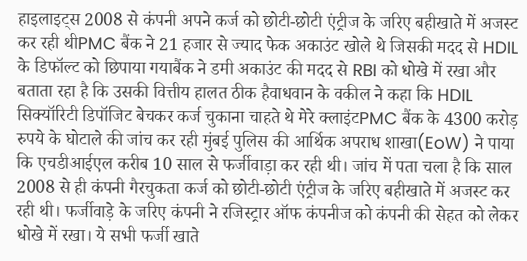हाइलाइट्स 2008 से कंपनी अपने कर्ज को छोटी-छोटी एंट्रीज के जरिए बहीखाते में अजस्ट कर रही थीPMC बैंक ने 21 हजार से ज्याद फेक अकाउंट खोले थे जिसकी मदद से HDIL के डिफॉल्ट को छिपाया गयाबैंक ने डमी अकाउंट की मदद से RBI को धोखे में रखा और बताता रहा है कि उसकी वित्तीय हालत ठीक हैवाधवान के वकील ने कहा कि HDIL सिक्यॉरिटी डिपॉजिट बेचकर कर्ज चुकाना चाहते थे मेरे क्लाइंटPMC बैंक के 4300 करोड़ रुपये के घोटाले की जांच कर रही मुंबई पुलिस की आर्थिक अपराध शाखा(EoW) ने पाया कि एचडीआईएल करीब 10 साल से फर्जीवाड़ा कर रही थी। जांच में पता चला है कि साल 2008 से ही कंपनी गैरचुकता कर्ज को छोटी-छोटी एंट्रीज के जरिए बहीखाते में अजस्ट कर रही थी। फर्जीवाड़े के जरिए कंपनी ने रजिस्ट्रार ऑफ कंपनीज को कंपनी की सेहत को लेकर धोखे में रखा। ये सभी फर्जी खाते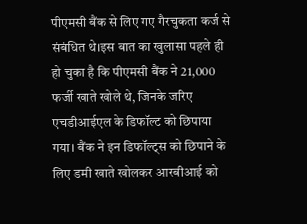पीएमसी बैंक से लिए गए गैरचुकता कर्ज से संबंधित थे।इस बात का खुलासा पहले ही हो चुका है कि पीएमसी बैंक ने 21,000 फर्जी खाते खोले थे, जिनके जरिए एचडीआईएल के डिफॉल्ट को छिपाया गया। बैंक ने इन डिफॉल्ट्स को छिपाने के लिए डमी खाते खोलकर आरबीआई को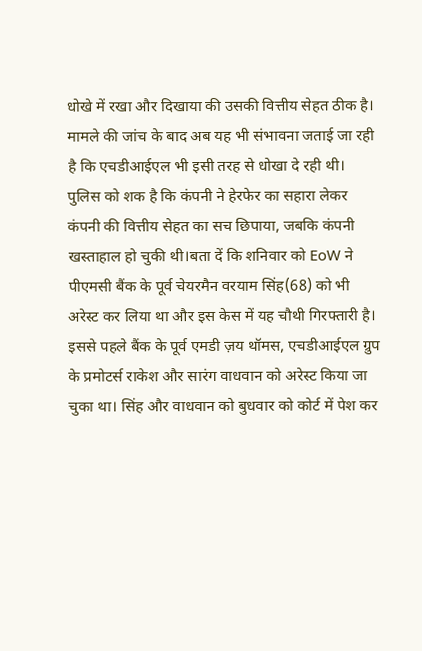धोखे में रखा और दिखाया की उसकी वित्तीय सेहत ठीक है। मामले की जांच के बाद अब यह भी संभावना जताई जा रही है कि एचडीआईएल भी इसी तरह से धोखा दे रही थी। पुलिस को शक है कि कंपनी ने हेरफेर का सहारा लेकर कंपनी की वित्तीय सेहत का सच छिपाया, जबकि कंपनी खस्ताहाल हो चुकी थी।बता दें कि शनिवार को EoW ने पीएमसी बैंक के पूर्व चेयरमैन वरयाम सिंह(68) को भी अरेस्ट कर लिया था और इस केस में यह चौथी गिरफ्तारी है। इससे पहले बैंक के पूर्व एमडी ज़य थॉमस, एचडीआईएल ग्रुप के प्रमोटर्स राकेश और सारंग वाधवान को अरेस्ट किया जा चुका था। सिंह और वाधवान को बुधवार को कोर्ट में पेश कर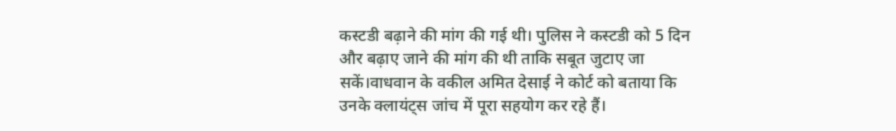कस्टडी बढ़ाने की मांग की गई थी। पुलिस ने कस्टडी को 5 दिन और बढ़ाए जाने की मांग की थी ताकि सबूत जुटाए जा सकें।वाधवान के वकील अमित देसाई ने कोर्ट को बताया कि उनके क्लायंट्स जांच में पूरा सहयोग कर रहे हैं।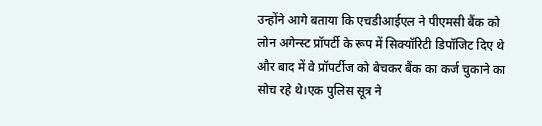उन्होंने आगे बताया कि एचडीआईएल ने पीएमसी बैंक को लोन अगेन्स्ट प्रॉपर्टी के रूप में सिक्यॉरिटी डिपॉजिट दिए थे और बाद में वे प्रॉपर्टीज को बेचकर बैंक का कर्ज चुकाने का सोच रहे थे।एक पुलिस सूत्र ने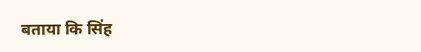बताया कि सिंह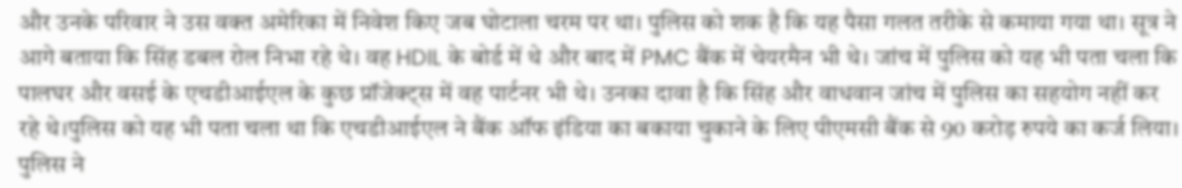और उनके परिवार ने उस वक्त अमेरिका में निवेश किए जब घोटाला चरम पर था। पुलिस को शक है कि यह पैसा गलत तरीके से कमाया गया था। सूत्र ने आगे बताया कि सिंह डबल रोल निभा रहे थे। वह HDIL के बोर्ड में थे और बाद में PMC बैंक में चेयरमैन भी थे। जांच में पुलिस को यह भी पता चला कि पालघर और वसई के एचडीआईएल के कुछ प्रॉजेक्ट्स में वह पार्टनर भी थे। उनका दावा है कि सिंह और वाधवान जांच में पुलिस का सहयोग नहीं कर रहे थे।पुलिस को यह भी पता चला था कि एचडीआईएल ने बैंक ऑफ इंडिया का बकाया चुकाने के लिए पीएमसी बैंक से 90 करोड़ रुपये का कर्ज लिया। पुलिस ने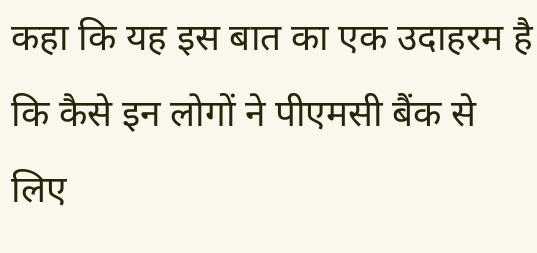कहा कि यह इस बात का एक उदाहरम है कि कैसे इन लोगों ने पीएमसी बैंक से लिए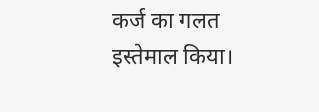कर्ज का गलत इस्तेमाल किया।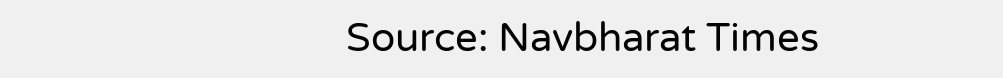Source: Navbharat Times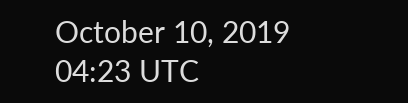October 10, 2019 04:23 UTC